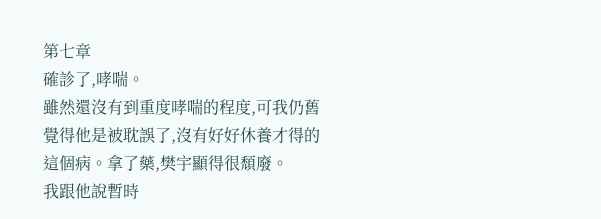第七章
確診了,哮喘。
雖然還沒有到重度哮喘的程度,可我仍舊覺得他是被耽誤了,沒有好好休養才得的這個病。拿了藥,樊宇顯得很頹廢。
我跟他說暫時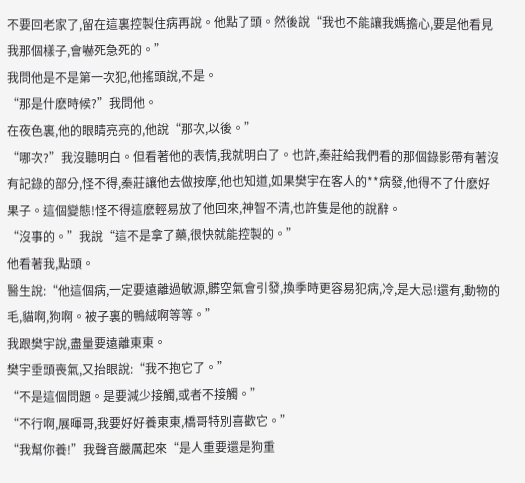不要回老家了,留在這裏控製住病再說。他點了頭。然後說“我也不能讓我媽擔心,要是他看見我那個樣子,會嚇死急死的。”
我問他是不是第一次犯,他搖頭說,不是。
“那是什麽時候?”我問他。
在夜色裏,他的眼睛亮亮的,他說“那次,以後。”
“哪次?”我沒聽明白。但看著他的表情,我就明白了。也許,秦莊給我們看的那個錄影帶有著沒有記錄的部分,怪不得,秦莊讓他去做按摩,他也知道,如果樊宇在客人的**病發,他得不了什麽好果子。這個變態!怪不得這麽輕易放了他回來,神智不清,也許隻是他的說辭。
“沒事的。”我說“這不是拿了藥,很快就能控製的。”
他看著我,點頭。
醫生說:“他這個病,一定要遠離過敏源,髒空氣會引發,換季時更容易犯病,冷,是大忌!還有,動物的毛,貓啊,狗啊。被子裏的鴨絨啊等等。”
我跟樊宇說,盡量要遠離東東。
樊宇垂頭喪氣,又抬眼說:“我不抱它了。”
“不是這個問題。是要減少接觸,或者不接觸。”
“不行啊,展暉哥,我要好好養東東,橋哥特別喜歡它。”
“我幫你養!”我聲音嚴厲起來“是人重要還是狗重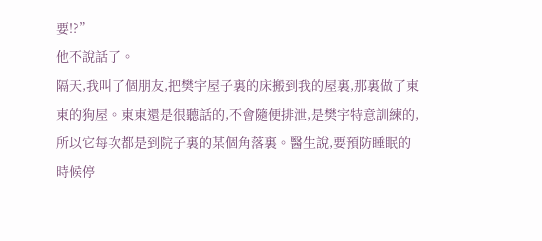要!?”
他不說話了。
隔天,我叫了個朋友,把樊宇屋子裏的床搬到我的屋裏,那裏做了東東的狗屋。東東還是很聽話的,不會隨便排泄,是樊宇特意訓練的,所以它每次都是到院子裏的某個角落裏。醫生說,要預防睡眠的時候停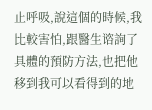止呼吸,說這個的時候,我比較害怕,跟醫生谘詢了具體的預防方法,也把他移到我可以看得到的地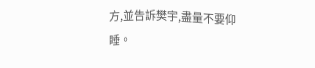方,並告訴樊宇,盡量不要仰睡。